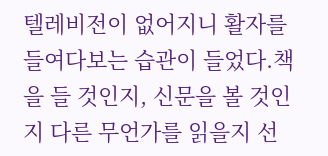텔레비전이 없어지니 활자를 들여다보는 습관이 들었다.책을 들 것인지, 신문을 볼 것인지 다른 무언가를 읽을지 선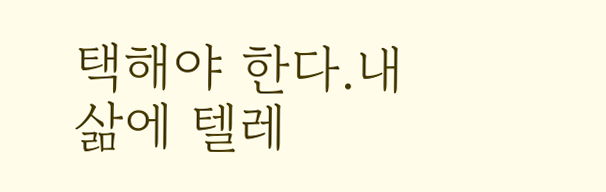택해야 한다.내 삶에 텔레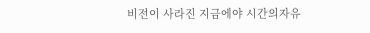비전이 사라진 지금에야 시간의자유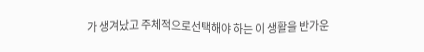가 생겨났고 주체적으로선택해야 하는 이 생활을 반가운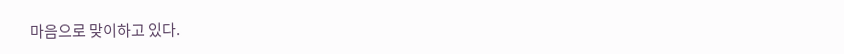마음으로 맞이하고 있다.